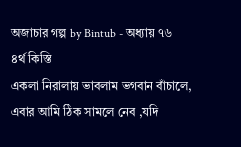অজাচার গল্প by Bintub - অধ্যায় ৭৬
৪র্থ কিস্তি
একলা নিরালায় ভাবলাম ভগবান বাঁচালে, এবার আমি ঠিক সামলে নেব ,যদি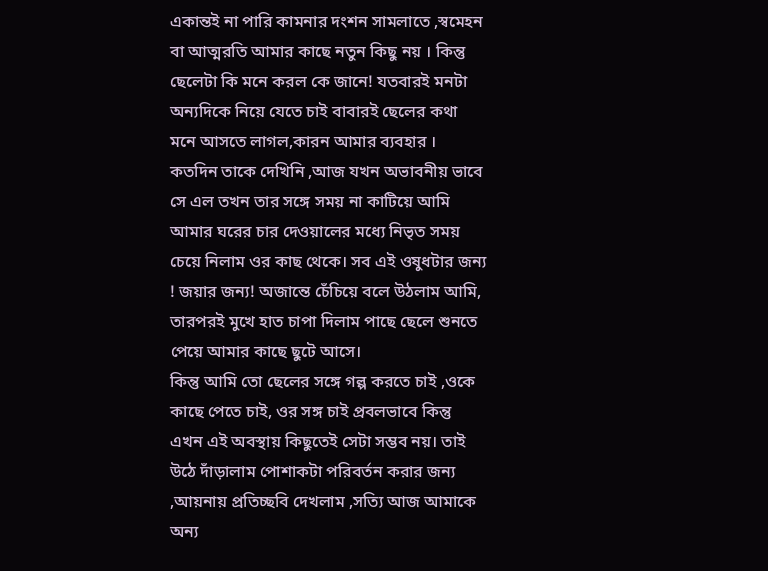একান্তই না পারি কামনার দংশন সামলাতে ,স্বমেহন বা আত্মরতি আমার কাছে নতুন কিছু নয় । কিন্তু ছেলেটা কি মনে করল কে জানে! যতবারই মনটা অন্যদিকে নিয়ে যেতে চাই বাবারই ছেলের কথা মনে আসতে লাগল,কারন আমার ব্যবহার । কতদিন তাকে দেখিনি ,আজ যখন অভাবনীয় ভাবে সে এল তখন তার সঙ্গে সময় না কাটিয়ে আমি আমার ঘরের চার দেওয়ালের মধ্যে নিভৃত সময় চেয়ে নিলাম ওর কাছ থেকে। সব এই ওষুধটার জন্য ! জয়ার জন্য! অজান্তে চেঁচিয়ে বলে উঠলাম আমি, তারপরই মুখে হাত চাপা দিলাম পাছে ছেলে শুনতে পেয়ে আমার কাছে ছুটে আসে।
কিন্তু আমি তো ছেলের সঙ্গে গল্প করতে চাই ,ওকে কাছে পেতে চাই, ওর সঙ্গ চাই প্রবলভাবে কিন্তু এখন এই অবস্থায় কিছুতেই সেটা সম্ভব নয়। তাই উঠে দাঁড়ালাম পোশাকটা পরিবর্তন করার জন্য ,আয়নায় প্রতিচ্ছবি দেখলাম ,সত্যি আজ আমাকে অন্য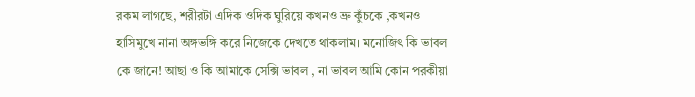রকম লাগছে, শরীরটা এদিক ওদিক ঘুরিয়ে কখনও ভ্রু কুঁচকে ,কখনও হাসিমুখে নানা অঙ্গভঙ্গি করে নিজেকে দেখতে থাকলাম। মনোজিৎ কি ভাবল কে জানে! আছা ও কি আমাকে সেক্সি ভাবল , না ভাবল আমি কোন পরকীয়া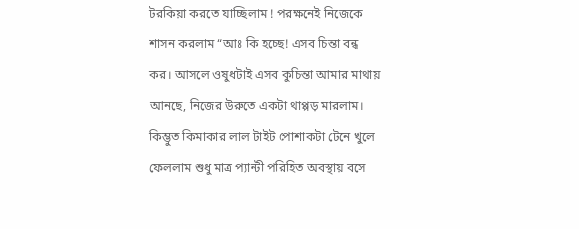টরকিয়া করতে যাচ্ছিলাম ! পরক্ষনেই নিজেকে শাসন করলাম “আঃ কি হচ্ছে! এসব চিন্তা বন্ধ কর। আসলে ওষুধটাই এসব কুচিন্তা আমার মাথায় আনছে, নিজের উরুতে একটা থাপ্পড় মারলাম। কিম্ভুত কিমাকার লাল টাইট পোশাকটা টেনে খুলে ফেললাম শুধু মাত্র প্যান্টী পরিহিত অবস্থায় বসে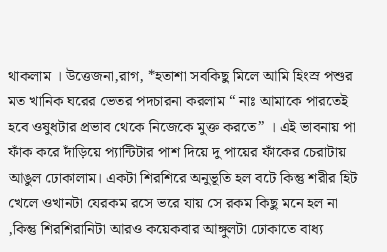থাকলাম । উত্তেজনা,রাগ, *হতাশা সবকিছু মিলে আমি হিংস্র পশুর মত খানিক ঘরের ভেতর পদচারনা করলাম “ নাঃ আমাকে পারতেই হবে ওষুধটার প্রভাব থেকে নিজেকে মুক্ত করতে” । এই ভাবনায় পা ফাঁক করে দাঁড়িয়ে প্যান্টিটার পাশ দিয়ে দু পায়ের ফাঁকের চেরাটায় আঙুল ঢোকালাম। একটা শিরশিরে অনুভূতি হল বটে কিন্তু শরীর হিট খেলে ওখানটা যেরকম রসে ভরে যায় সে রকম কিছু মনে হল না ,কিন্তু শিরশিরানিটা আরও কয়েকবার আঙ্গুলটা ঢোকাতে বাধ্য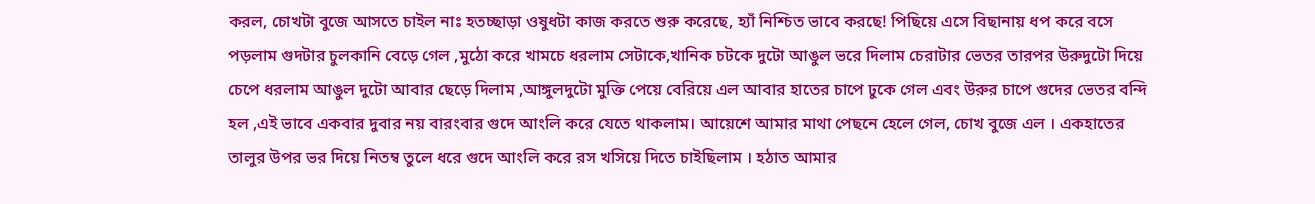করল, চোখটা বুজে আসতে চাইল নাঃ হতচ্ছাড়া ওষুধটা কাজ করতে শুরু করেছে, হ্যাঁ নিশ্চিত ভাবে করছে! পিছিয়ে এসে বিছানায় ধপ করে বসে পড়লাম গুদটার চুলকানি বেড়ে গেল ,মুঠো করে খামচে ধরলাম সেটাকে,খানিক চটকে দুটো আঙুল ভরে দিলাম চেরাটার ভেতর তারপর উরুদুটো দিয়ে চেপে ধরলাম আঙুল দুটো আবার ছেড়ে দিলাম ,আঙ্গুলদুটো মুক্তি পেয়ে বেরিয়ে এল আবার হাতের চাপে ঢুকে গেল এবং উরুর চাপে গুদের ভেতর বন্দি হল ,এই ভাবে একবার দুবার নয় বারংবার গুদে আংলি করে যেতে থাকলাম। আয়েশে আমার মাথা পেছনে হেলে গেল, চোখ বুজে এল । একহাতের তালুর উপর ভর দিয়ে নিতম্ব তুলে ধরে গুদে আংলি করে রস খসিয়ে দিতে চাইছিলাম । হঠাত আমার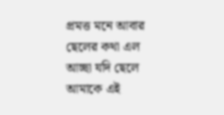প্রমত্ত মনে আবার ছেলের কথা এল আচ্ছা যদি ছেলে আমাকে এই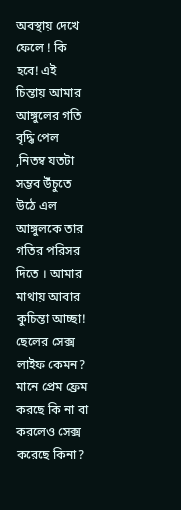অবস্থায় দেখে ফেলে ! কি হবে! এই চিন্তায় আমার আঙ্গুলের গতি বৃদ্ধি পেল ,নিতম্ব যতটা সম্ভব উঁচুতে উঠে এল আঙ্গুলকে তার গতির পরিসর দিতে । আমার মাথায় আবার কুচিন্তা আচ্ছা! ছেলের সেক্স লাইফ কেমন? মানে প্রেম ফ্রেম করছে কি না বা করলেও সেক্স করেছে কিনা?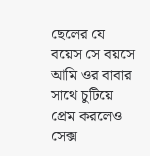ছেলের যে বয়েস সে বয়সে আমি ওর বাবার সাথে চুটিয়ে প্রেম করলেও সেক্স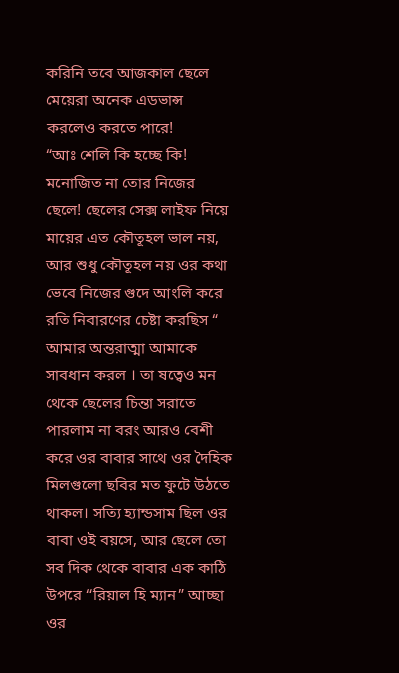করিনি তবে আজকাল ছেলে মেয়েরা অনেক এডভান্স করলেও করতে পারে!
“আঃ শেলি কি হচ্ছে কি! মনোজিত না তোর নিজের ছেলে! ছেলের সেক্স লাইফ নিয়ে মায়ের এত কৌতূহল ভাল নয়, আর শুধু কৌতূহল নয় ওর কথা ভেবে নিজের গুদে আংলি করে রতি নিবারণের চেষ্টা করছিস “ আমার অন্তরাত্মা আমাকে সাবধান করল । তা ষত্বেও মন থেকে ছেলের চিন্তা সরাতে পারলাম না বরং আরও বেশী করে ওর বাবার সাথে ওর দৈহিক মিলগুলো ছবির মত ফুটে উঠতে থাকল। সত্যি হ্যান্ডসাম ছিল ওর বাবা ওই বয়সে, আর ছেলে তো সব দিক থেকে বাবার এক কাঠি উপরে “রিয়াল হি ম্যান” আচ্ছা ওর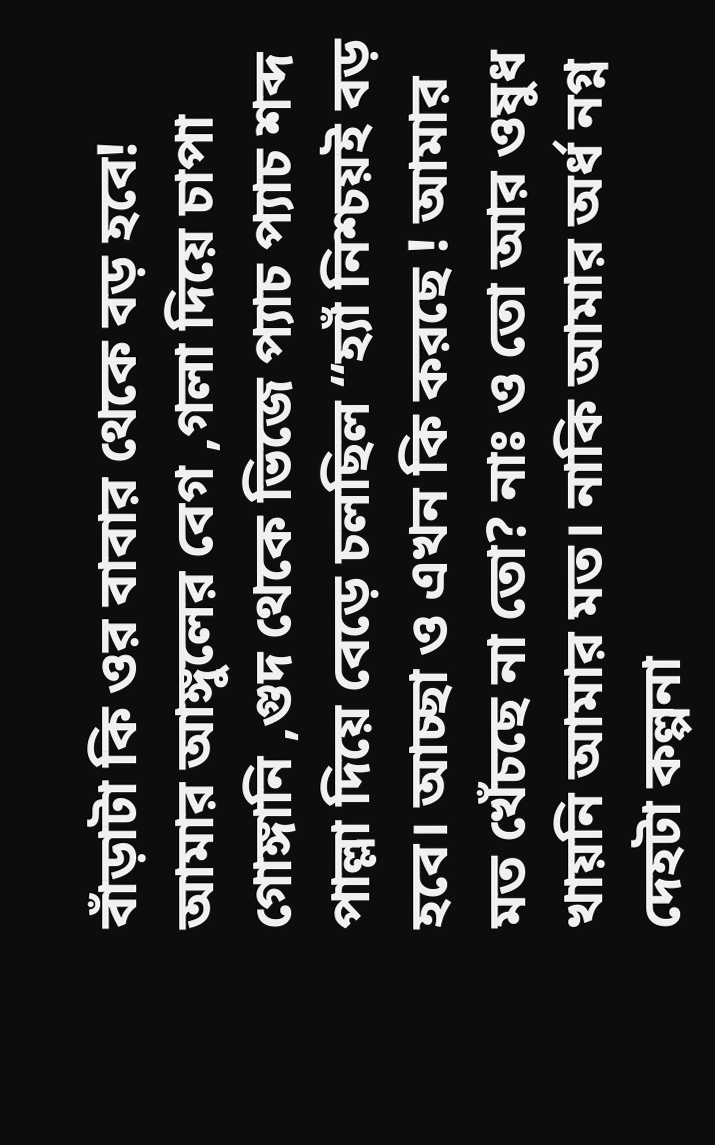বাঁড়াটা কি ওর বাবার থেকে বড় হবে! আমার আঙ্গুলের বেগ ,গলা দিয়ে চাপা গোঙ্গানি ,গুদ থেকে ভিজে প্যাচ প্যাচ শব্দ পাল্লা দিয়ে বেড়ে চলছিল “হ্যাঁ নিশ্চয়ই বড় হবে। আচ্ছা ও এখন কি করছে ! আমার মত খেঁচছে না তো? নাঃ ও তো আর ওষুধ খায়নি আমার মত। নাকি আমার অর্ধ নগ্ন দেহটা কল্পনা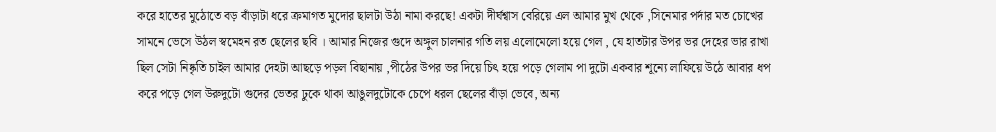করে হাতের মুঠোতে বড় বাঁড়াটা ধরে ক্রমাগত মুদোর ছালটা উঠা নামা করছে! একটা দীর্ঘশ্বাস বেরিয়ে এল আমার মুখ থেকে ,সিনেমার পর্দার মত চোখের সামনে ভেসে উঠল স্বমেহন রত ছেলের ছবি । আমার নিজের গুদে অঙ্গুল চালনার গতি লয় এলোমেলো হয়ে গেল , যে হাতটার উপর ভর দেহের ভার রাখা ছিল সেটা নিষ্কৃতি চাইল আমার দেহটা আছড়ে পড়ল বিছানায় ,পীঠের উপর ভর দিয়ে চিৎ হয়ে পড়ে গেলাম পা দুটো একবার শূন্যে লাফিয়ে উঠে আবার ধপ করে পড়ে গেল উরুদুটো গুদের ভেতর ঢুকে থাকা আঙুলদুটোকে চেপে ধরল ছেলের বাঁড়া ভেবে, অন্য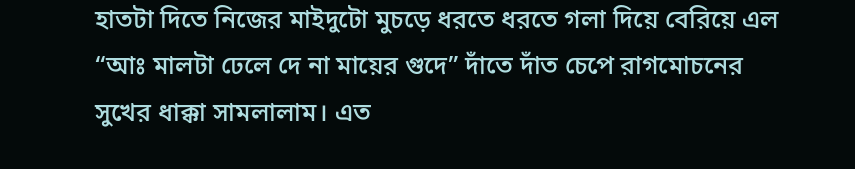হাতটা দিতে নিজের মাইদুটো মুচড়ে ধরতে ধরতে গলা দিয়ে বেরিয়ে এল “আঃ মালটা ঢেলে দে না মায়ের গুদে” দাঁতে দাঁত চেপে রাগমোচনের সুখের ধাক্কা সামলালাম। এত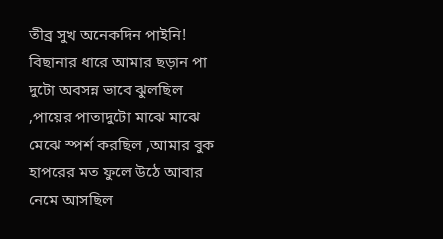তীব্র সুখ অনেকদিন পাইনি!
বিছানার ধারে আমার ছড়ান পা দুটো অবসন্ন ভাবে ঝুলছিল ,পায়ের পাতাদুটো মাঝে মাঝে মেঝে স্পর্শ করছিল ,আমার বুক হাপরের মত ফুলে উঠে আবার নেমে আসছিল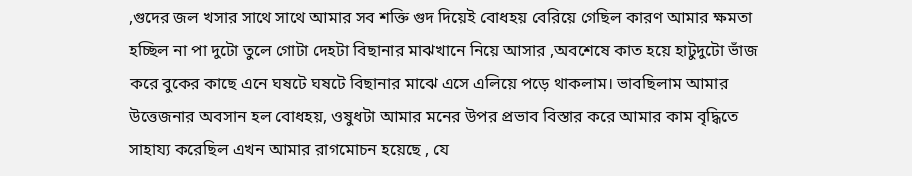,গুদের জল খসার সাথে সাথে আমার সব শক্তি গুদ দিয়েই বোধহয় বেরিয়ে গেছিল কারণ আমার ক্ষমতা হচ্ছিল না পা দুটো তুলে গোটা দেহটা বিছানার মাঝখানে নিয়ে আসার ,অবশেষে কাত হয়ে হাটুদুটো ভাঁজ করে বুকের কাছে এনে ঘষটে ঘষটে বিছানার মাঝে এসে এলিয়ে পড়ে থাকলাম। ভাবছিলাম আমার উত্তেজনার অবসান হল বোধহয়, ওষুধটা আমার মনের উপর প্রভাব বিস্তার করে আমার কাম বৃদ্ধিতে সাহায্য করেছিল এখন আমার রাগমোচন হয়েছে , যে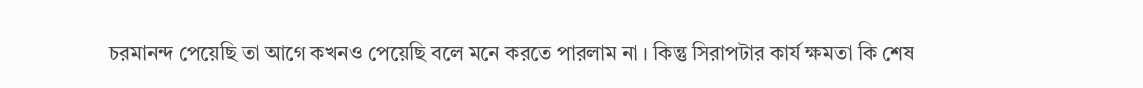চরমানন্দ পেয়েছি তা আগে কখনও পেয়েছি বলে মনে করতে পারলাম না । কিন্তু সিরাপটার কার্য ক্ষমতা কি শেষ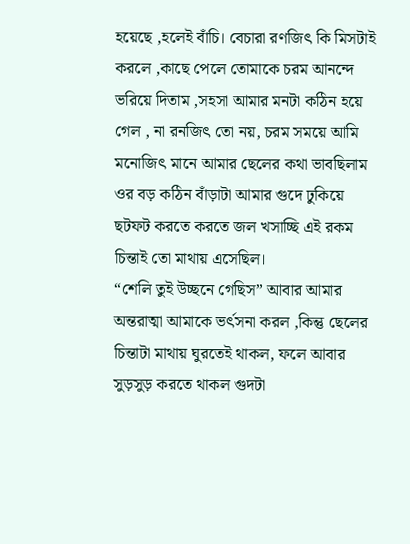হয়েছে ,হলেই বাঁচি। বেচারা রণজিৎ কি মিসটাই করলে ,কাছে পেলে তোমাকে চরম আনন্দে ভরিয়ে দিতাম ,সহসা আমার মনটা কঠিন হয়ে গেল , না রনজিৎ তো নয়, চরম সময়ে আমি মনোজিৎ মানে আমার ছেলের কথা ভাবছিলাম ওর বড় কঠিন বাঁড়াটা আমার গুদে ঢুকিয়ে ছটফট করতে করতে জল খসাচ্ছি এই রকম চিন্তাই তো মাথায় এসেছিল।
“শেলি তুই উচ্ছনে গেছিস” আবার আমার অন্তরাত্মা আমাকে ভর্ৎসনা করল ,কিন্তু ছেলের চিন্তাটা মাথায় ঘুরতেই থাকল, ফলে আবার সুড়সুড় করতে থাকল গুদটা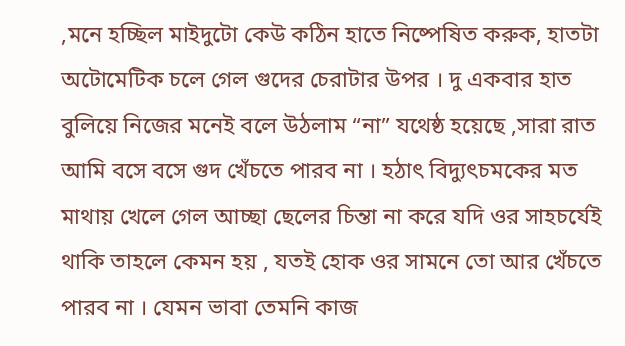,মনে হচ্ছিল মাইদুটো কেউ কঠিন হাতে নিষ্পেষিত করুক, হাতটা অটোমেটিক চলে গেল গুদের চেরাটার উপর । দু একবার হাত বুলিয়ে নিজের মনেই বলে উঠলাম “না” যথেষ্ঠ হয়েছে ,সারা রাত আমি বসে বসে গুদ খেঁচতে পারব না । হঠাৎ বিদ্যুৎচমকের মত মাথায় খেলে গেল আচ্ছা ছেলের চিন্তা না করে যদি ওর সাহচর্যেই থাকি তাহলে কেমন হয় , যতই হোক ওর সামনে তো আর খেঁচতে পারব না । যেমন ভাবা তেমনি কাজ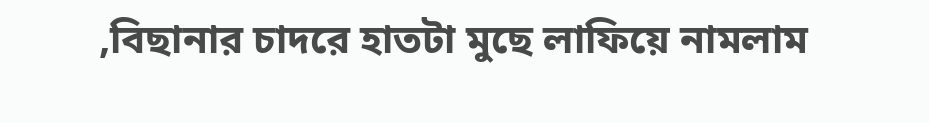,বিছানার চাদরে হাতটা মুছে লাফিয়ে নামলাম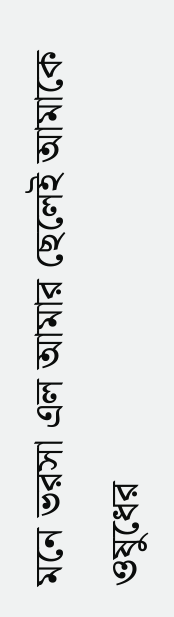মনে ভরসা এল আমার ছেলেই আমাকে ওষুধের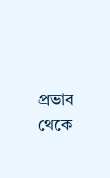প্রভাব থেকে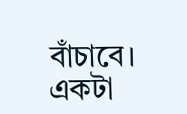বাঁচাবে। একটা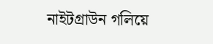নাইটগ্রাউন গলিয়ে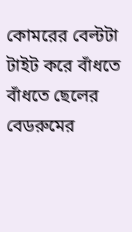কোমরের বেল্টটা টাইট করে বাঁধতে বাঁধতে ছেলের বেডরুমের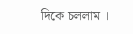দিকে চললাম ।